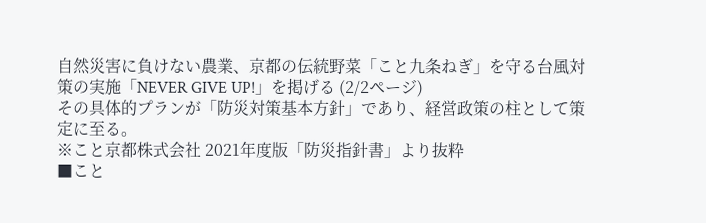自然災害に負けない農業、京都の伝統野菜「こと九条ねぎ」を守る台風対策の実施「NEVER GIVE UP!」を掲げる (2/2ページ)
その具体的プランが「防災対策基本方針」であり、経営政策の柱として策定に至る。
※こと京都株式会社 2021年度版「防災指針書」より抜粋
■こと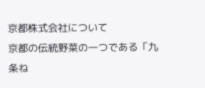京都株式会社について
京都の伝統野菜の一つである「九条ね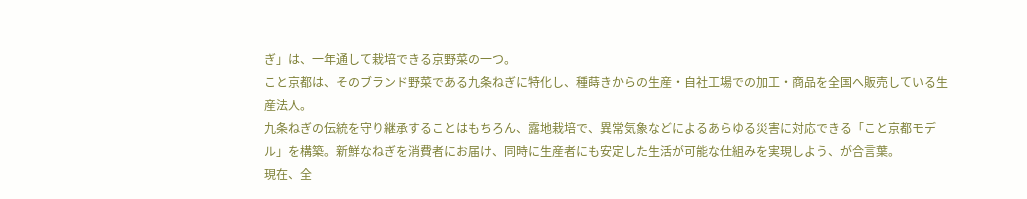ぎ」は、一年通して栽培できる京野菜の一つ。
こと京都は、そのブランド野菜である九条ねぎに特化し、種蒔きからの生産・自社工場での加工・商品を全国へ販売している生産法人。
九条ねぎの伝統を守り継承することはもちろん、露地栽培で、異常気象などによるあらゆる災害に対応できる「こと京都モデル」を構築。新鮮なねぎを消費者にお届け、同時に生産者にも安定した生活が可能な仕組みを実現しよう、が合言葉。
現在、全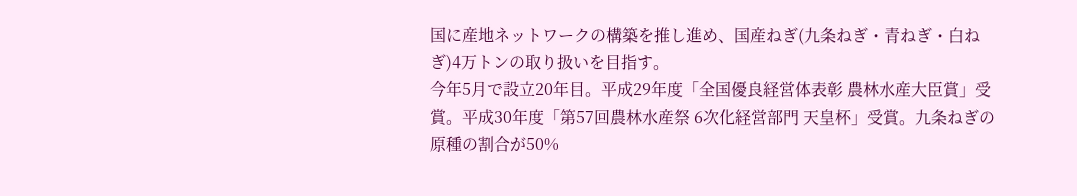国に産地ネットワークの構築を推し進め、国産ねぎ(九条ねぎ・青ねぎ・白ねぎ)4万トンの取り扱いを目指す。
今年5月で設立20年目。平成29年度「全国優良経営体表彰 農林水産大臣賞」受賞。平成30年度「第57回農林水産祭 6次化経営部門 天皇杯」受賞。九条ねぎの原種の割合が50%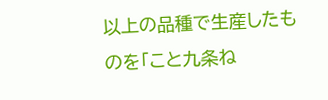以上の品種で生産したものを「こと九条ね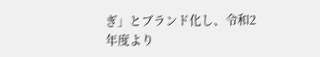ぎ」とブランド化し、令和2年度より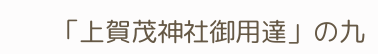「上賀茂神社御用達」の九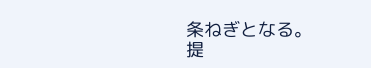条ねぎとなる。
提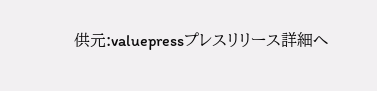供元:valuepressプレスリリース詳細へ